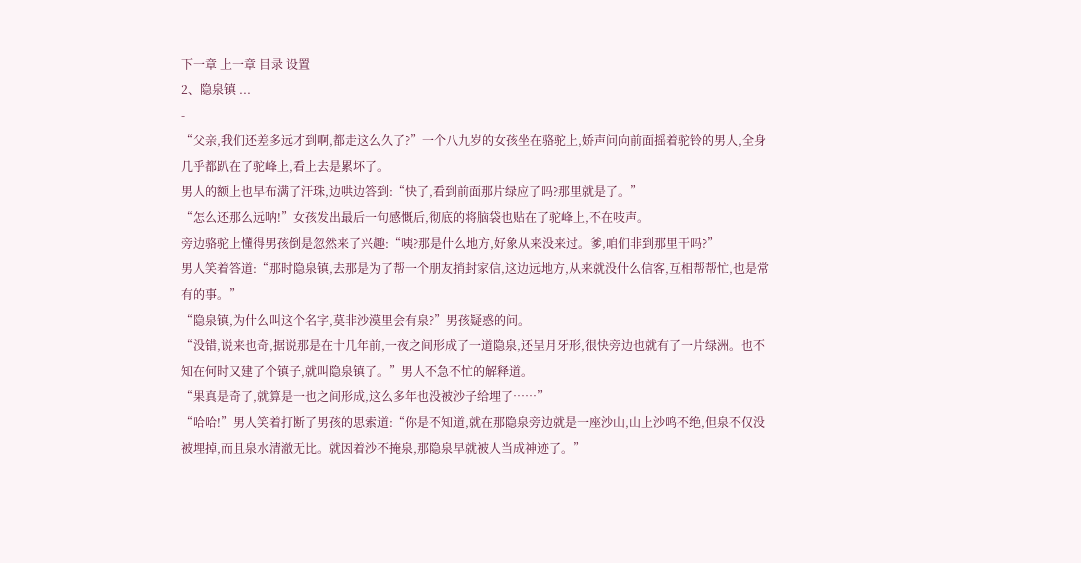下一章 上一章 目录 设置
2、隐泉镇 ...
-
“父亲,我们还差多远才到啊,都走这么久了?”一个八九岁的女孩坐在骆驼上,娇声问向前面摇着驼铃的男人,全身几乎都趴在了驼峰上,看上去是累坏了。
男人的额上也早布满了汗珠,边哄边答到:“快了,看到前面那片绿应了吗?那里就是了。”
“怎么还那么远呐!”女孩发出最后一句感慨后,彻底的将脑袋也贴在了驼峰上,不在吱声。
旁边骆驼上懂得男孩倒是忽然来了兴趣:“咦?那是什么地方,好象从来没来过。爹,咱们非到那里干吗?”
男人笑着答道:“那时隐泉镇,去那是为了帮一个朋友捎封家信,这边远地方,从来就没什么信客,互相帮帮忙,也是常有的事。”
“隐泉镇,为什么叫这个名字,莫非沙漠里会有泉?”男孩疑惑的问。
“没错,说来也奇,据说那是在十几年前,一夜之间形成了一道隐泉,还呈月牙形,很快旁边也就有了一片绿洲。也不知在何时又建了个镇子,就叫隐泉镇了。”男人不急不忙的解释道。
“果真是奇了,就算是一也之间形成,这么多年也没被沙子给埋了……”
“哈哈!”男人笑着打断了男孩的思索道:“你是不知道,就在那隐泉旁边就是一座沙山,山上沙鸣不绝,但泉不仅没被埋掉,而且泉水清澈无比。就因着沙不掩泉,那隐泉早就被人当成神迹了。”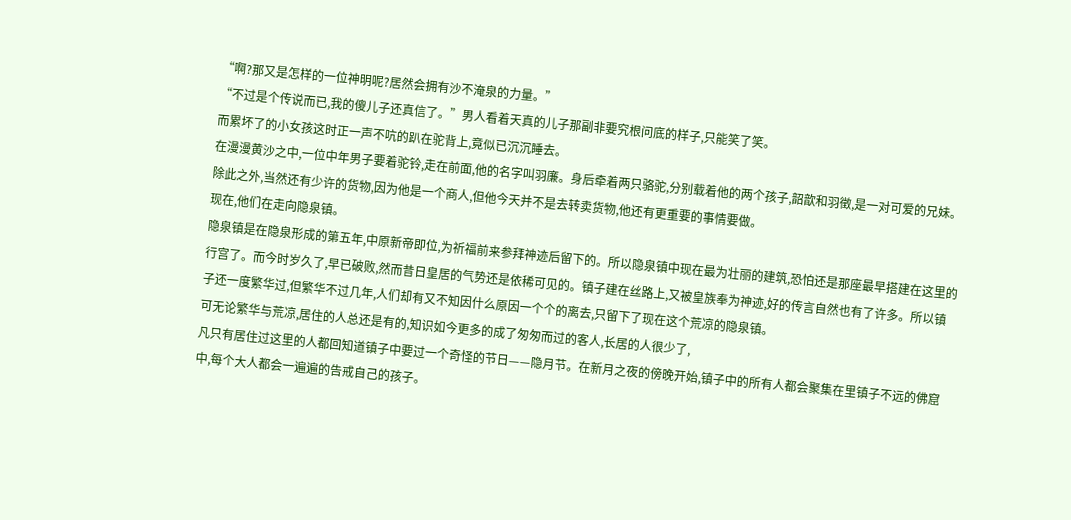“啊?那又是怎样的一位神明呢?居然会拥有沙不淹泉的力量。”
“不过是个传说而已,我的傻儿子还真信了。”男人看着天真的儿子那副非要究根问底的样子,只能笑了笑。
而累坏了的小女孩这时正一声不吭的趴在驼背上,竟似已沉沉睡去。
在漫漫黄沙之中,一位中年男子要着驼铃,走在前面,他的名字叫羽廉。身后牵着两只骆驼,分别载着他的两个孩子,韶歆和羽徵,是一对可爱的兄妹。除此之外,当然还有少许的货物,因为他是一个商人,但他今天并不是去转卖货物,他还有更重要的事情要做。
现在,他们在走向隐泉镇。
隐泉镇是在隐泉形成的第五年,中原新帝即位,为祈福前来参拜神迹后留下的。所以隐泉镇中现在最为壮丽的建筑,恐怕还是那座最早搭建在这里的行宫了。而今时岁久了,早已破败,然而昔日皇居的气势还是依稀可见的。镇子建在丝路上,又被皇族奉为神迹,好的传言自然也有了许多。所以镇子还一度繁华过,但繁华不过几年,人们却有又不知因什么原因一个个的离去,只留下了现在这个荒凉的隐泉镇。
可无论繁华与荒凉,居住的人总还是有的,知识如今更多的成了匆匆而过的客人,长居的人很少了,
凡只有居住过这里的人都回知道镇子中要过一个奇怪的节日——隐月节。在新月之夜的傍晚开始,镇子中的所有人都会聚集在里镇子不远的佛窟中,每个大人都会一遍遍的告戒自己的孩子。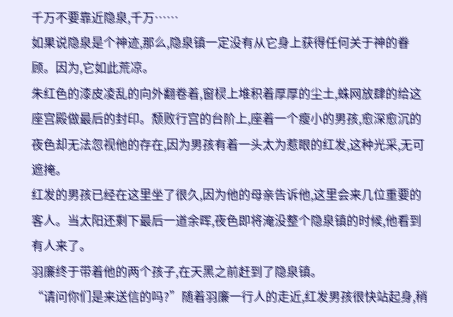千万不要靠近隐泉,千万……
如果说隐泉是个神迹,那么,隐泉镇一定没有从它身上获得任何关于神的眷顾。因为,它如此荒凉。
朱红色的漆皮凌乱的向外翻卷着,窗棂上堆积着厚厚的尘土,蛛网放肆的给这座宫殿做最后的封印。颓败行宫的台阶上,座着一个瘦小的男孩,愈深愈沉的夜色却无法忽视他的存在,因为男孩有着一头太为惹眼的红发,这种光采,无可遮掩。
红发的男孩已经在这里坐了很久,因为他的母亲告诉他,这里会来几位重要的客人。当太阳还剩下最后一道余晖,夜色即将淹没整个隐泉镇的时候,他看到有人来了。
羽廉终于带着他的两个孩子,在天黑之前赶到了隐泉镇。
“请问你们是来送信的吗?”随着羽廉一行人的走近,红发男孩很快站起身,稍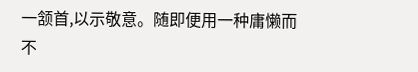一颔首,以示敬意。随即便用一种庸懒而不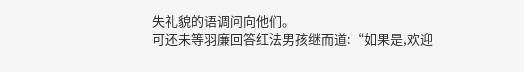失礼貌的语调问向他们。
可还未等羽廉回答红法男孩继而道:“如果是,欢迎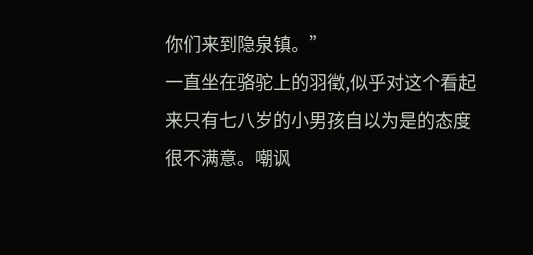你们来到隐泉镇。”
一直坐在骆驼上的羽徵,似乎对这个看起来只有七八岁的小男孩自以为是的态度很不满意。嘲讽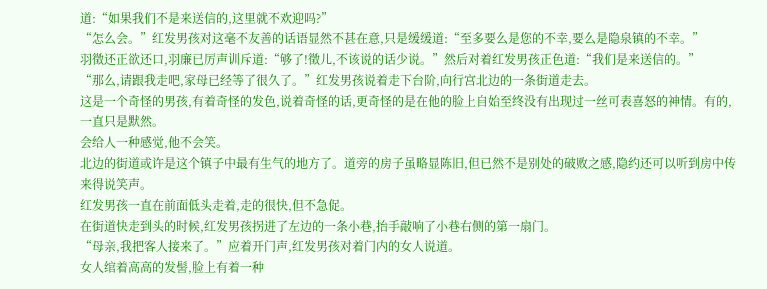道:“如果我们不是来送信的,这里就不欢迎吗?”
“怎么会。”红发男孩对这毫不友善的话语显然不甚在意,只是缓缓道:“至多要么是您的不幸,要么是隐泉镇的不幸。”
羽徵还正欲还口,羽廉已厉声训斥道:“够了!徵儿,不该说的话少说。”然后对着红发男孩正色道:“我们是来送信的。”
“那么,请跟我走吧,家母已经等了很久了。”红发男孩说着走下台阶,向行宫北边的一条街道走去。
这是一个奇怪的男孩,有着奇怪的发色,说着奇怪的话,更奇怪的是在他的脸上自始至终没有出现过一丝可表喜怒的神情。有的,一直只是默然。
会给人一种感觉,他不会笑。
北边的街道或许是这个镇子中最有生气的地方了。道旁的房子虽略显陈旧,但已然不是别处的破败之感,隐约还可以听到房中传来得说笑声。
红发男孩一直在前面低头走着,走的很快,但不急促。
在街道快走到头的时候,红发男孩拐进了左边的一条小巷,抬手敲响了小巷右侧的第一扇门。
“母亲,我把客人接来了。”应着开门声,红发男孩对着门内的女人说道。
女人绾着高高的发髻,脸上有着一种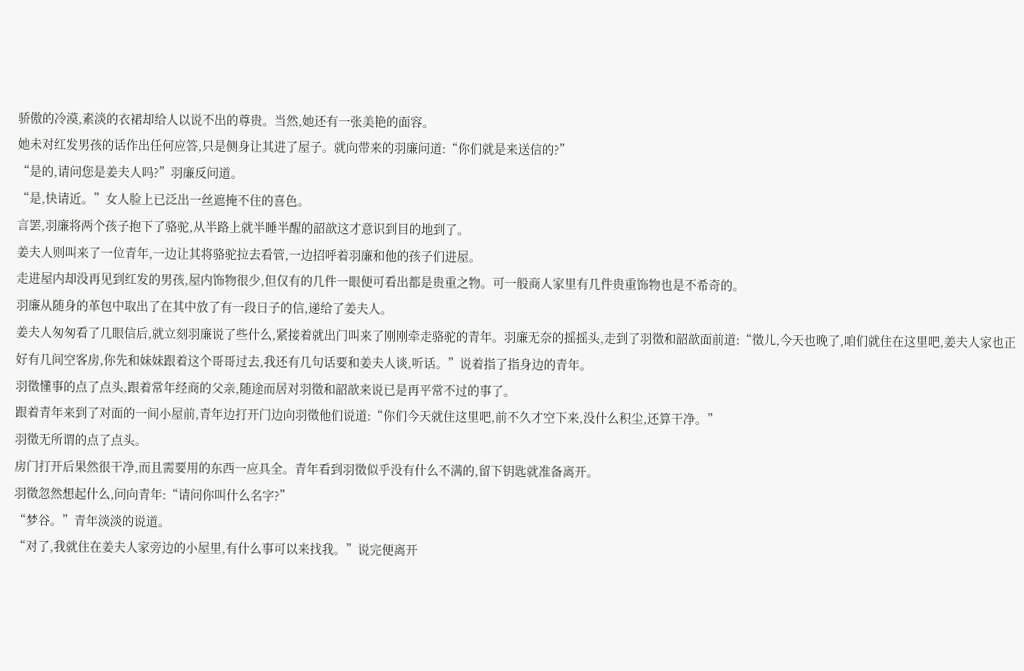骄傲的冷漠,素淡的衣裙却给人以说不出的尊贵。当然,她还有一张美艳的面容。
她未对红发男孩的话作出任何应答,只是侧身让其进了屋子。就向带来的羽廉问道:“你们就是来送信的?”
“是的,请问您是姜夫人吗?”羽廉反问道。
“是,快请近。”女人脸上已泛出一丝遮掩不住的喜色。
言罢,羽廉将两个孩子抱下了骆驼,从半路上就半睡半醒的韶歆这才意识到目的地到了。
姜夫人则叫来了一位青年,一边让其将骆驼拉去看管,一边招呼着羽廉和他的孩子们进屋。
走进屋内却没再见到红发的男孩,屋内饰物很少,但仅有的几件一眼便可看出都是贵重之物。可一般商人家里有几件贵重饰物也是不希奇的。
羽廉从随身的革包中取出了在其中放了有一段日子的信,递给了姜夫人。
姜夫人匆匆看了几眼信后,就立刻羽廉说了些什么,紧接着就出门叫来了刚刚牵走骆驼的青年。羽廉无奈的摇摇头,走到了羽徵和韶歆面前道:“徵儿,今天也晚了,咱们就住在这里吧,姜夫人家也正好有几间空客房,你先和妹妹跟着这个哥哥过去,我还有几句话要和姜夫人谈,听话。”说着指了指身边的青年。
羽徵懂事的点了点头,跟着常年经商的父亲,随途而居对羽徵和韶歆来说已是再平常不过的事了。
跟着青年来到了对面的一间小屋前,青年边打开门边向羽徵他们说道:“你们今天就住这里吧,前不久才空下来,没什么积尘,还算干净。”
羽徵无所谓的点了点头。
房门打开后果然很干净,而且需要用的东西一应具全。青年看到羽徵似乎没有什么不满的,留下钥匙就准备离开。
羽徵忽然想起什么,问向青年:“请问你叫什么名字?”
“梦谷。”青年淡淡的说道。
“对了,我就住在姜夫人家旁边的小屋里,有什么事可以来找我。”说完便离开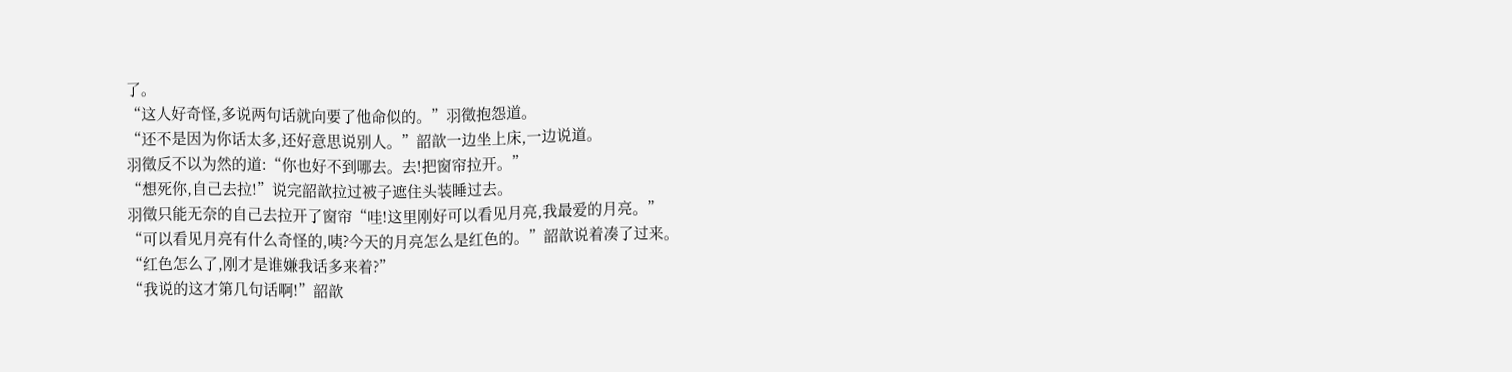了。
“这人好奇怪,多说两句话就向要了他命似的。”羽徵抱怨道。
“还不是因为你话太多,还好意思说别人。”韶歆一边坐上床,一边说道。
羽徵反不以为然的道:“你也好不到哪去。去!把窗帘拉开。”
“想死你,自己去拉!”说完韶歆拉过被子遮住头装睡过去。
羽徵只能无奈的自己去拉开了窗帘“哇!这里刚好可以看见月亮,我最爱的月亮。”
“可以看见月亮有什么奇怪的,咦?今天的月亮怎么是红色的。”韶歆说着凑了过来。
“红色怎么了,刚才是谁嫌我话多来着?”
“我说的这才第几句话啊!”韶歆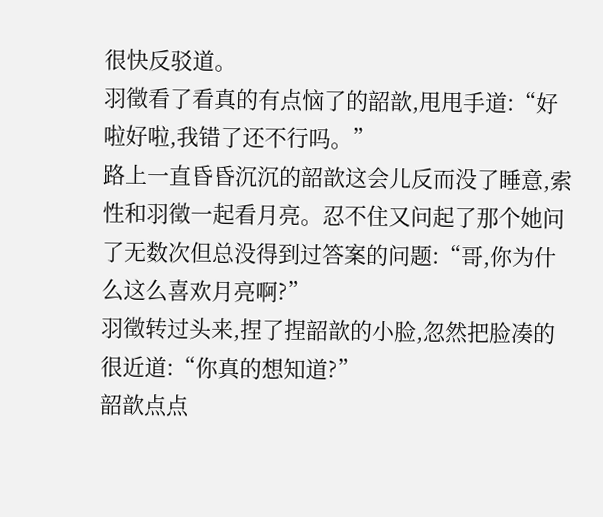很快反驳道。
羽徵看了看真的有点恼了的韶歆,甩甩手道:“好啦好啦,我错了还不行吗。”
路上一直昏昏沉沉的韶歆这会儿反而没了睡意,索性和羽徵一起看月亮。忍不住又问起了那个她问了无数次但总没得到过答案的问题:“哥,你为什么这么喜欢月亮啊?”
羽徵转过头来,捏了捏韶歆的小脸,忽然把脸凑的很近道:“你真的想知道?”
韶歆点点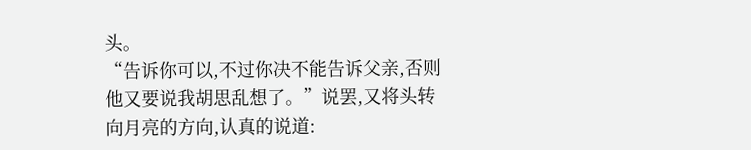头。
“告诉你可以,不过你决不能告诉父亲,否则他又要说我胡思乱想了。”说罢,又将头转向月亮的方向,认真的说道: